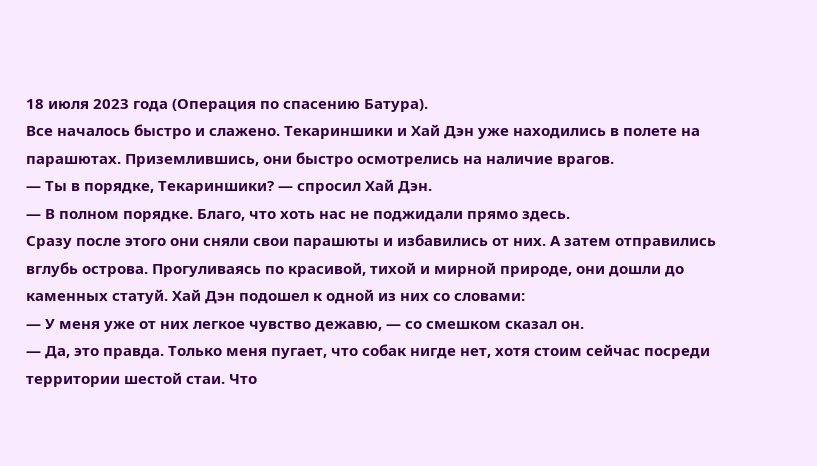18 июля 2023 года (Операция по спасению Батура).
Все началось быстро и слажено. Текариншики и Хай Дэн уже находились в полете на парашютах. Приземлившись, они быстро осмотрелись на наличие врагов.
— Ты в порядке, Текариншики? — спросил Хай Дэн.
— В полном порядке. Благо, что хоть нас не поджидали прямо здесь.
Сразу после этого они сняли свои парашюты и избавились от них. А затем отправились вглубь острова. Прогуливаясь по красивой, тихой и мирной природе, они дошли до каменных статуй. Хай Дэн подошел к одной из них со словами:
— У меня уже от них легкое чувство дежавю, — со смешком сказал он.
— Да, это правда. Только меня пугает, что собак нигде нет, хотя стоим сейчас посреди территории шестой стаи. Что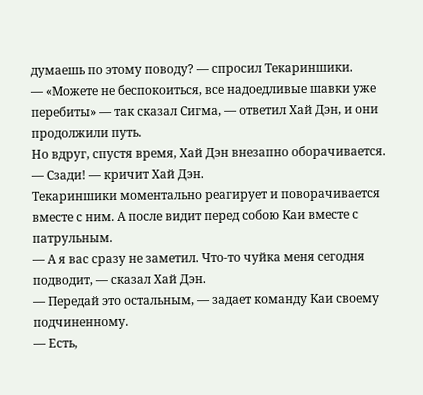думаешь по этому поводу? — спросил Текариншики.
— «Можете не беспокоиться, все надоедливые шавки уже перебиты» — так сказал Сигма, — ответил Хай Дэн, и они продолжили путь.
Но вдруг, спустя время, Хай Дэн внезапно оборачивается.
— Сзади! — кричит Хай Дэн.
Текариншики моментально реагирует и поворачивается вместе с ним. А после видит перед собою Каи вместе с патрульным.
— А я вас сразу не заметил. Что-то чуйка меня сегодня подводит, — сказал Хай Дэн.
— Передай это остальным, — задает команду Каи своему подчиненному.
— Есть,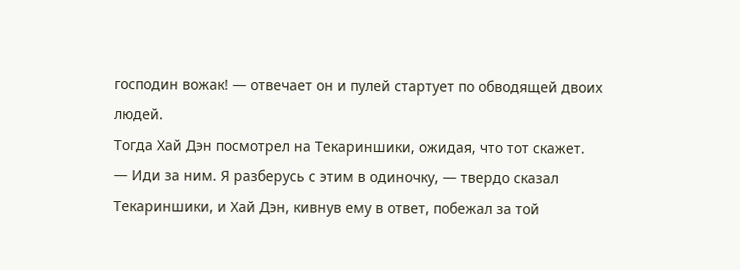господин вожак! — отвечает он и пулей стартует по обводящей двоих людей.
Тогда Хай Дэн посмотрел на Текариншики, ожидая, что тот скажет.
— Иди за ним. Я разберусь с этим в одиночку, — твердо сказал Текариншики, и Хай Дэн, кивнув ему в ответ, побежал за той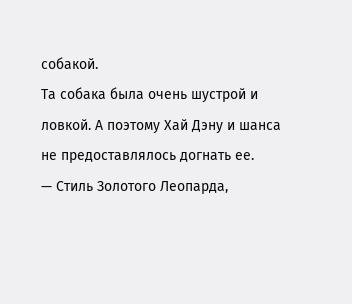собакой.
Та собака была очень шустрой и ловкой. А поэтому Хай Дэну и шанса не предоставлялось догнать ее.
— Стиль Золотого Леопарда,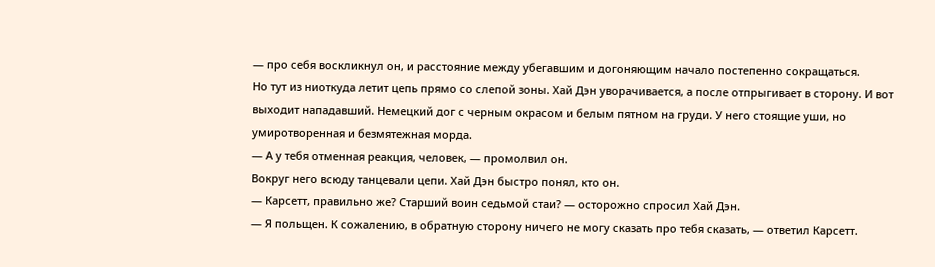— про себя воскликнул он, и расстояние между убегавшим и догоняющим начало постепенно сокращаться.
Но тут из ниоткуда летит цепь прямо со слепой зоны. Хай Дэн уворачивается, а после отпрыгивает в сторону. И вот выходит нападавший. Немецкий дог с черным окрасом и белым пятном на груди. У него стоящие уши, но умиротворенная и безмятежная морда.
— А у тебя отменная реакция, человек, — промолвил он.
Вокруг него всюду танцевали цепи. Хай Дэн быстро понял, кто он.
— Карсетт, правильно же? Старший воин седьмой стаи? — осторожно спросил Хай Дэн.
— Я польщен. К сожалению, в обратную сторону ничего не могу сказать про тебя сказать, — ответил Карсетт.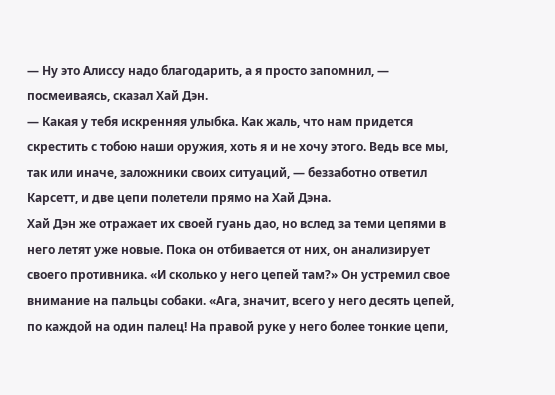— Ну это Алиссу надо благодарить, а я просто запомнил, — посмеиваясь, сказал Хай Дэн.
— Какая у тебя искренняя улыбка. Как жаль, что нам придется скрестить с тобою наши оружия, хоть я и не хочу этого. Ведь все мы, так или иначе, заложники своих ситуаций, — беззаботно ответил Карсетт, и две цепи полетели прямо на Хай Дэна.
Хай Дэн же отражает их своей гуань дао, но вслед за теми цепями в него летят уже новые. Пока он отбивается от них, он анализирует своего противника. «И сколько у него цепей там?» Он устремил свое внимание на пальцы собаки. «Ага, значит, всего у него десять цепей, по каждой на один палец! На правой руке у него более тонкие цепи,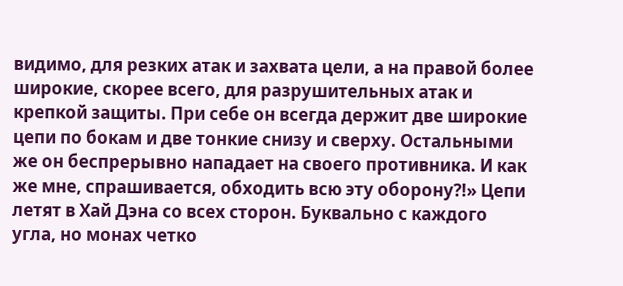видимо, для резких атак и захвата цели, а на правой более широкие, скорее всего, для разрушительных атак и крепкой защиты. При себе он всегда держит две широкие цепи по бокам и две тонкие снизу и сверху. Остальными же он беспрерывно нападает на своего противника. И как же мне, спрашивается, обходить всю эту оборону?!» Цепи летят в Хай Дэна со всех сторон. Буквально с каждого угла, но монах четко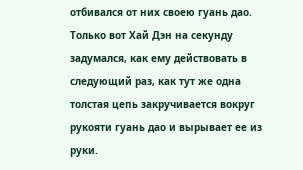отбивался от них своею гуань дао. Только вот Хай Дэн на секунду задумался, как ему действовать в следующий раз, как тут же одна толстая цепь закручивается вокруг рукояти гуань дао и вырывает ее из руки.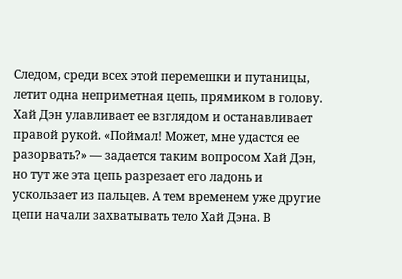Следом, среди всех этой перемешки и путаницы, летит одна неприметная цепь, прямиком в голову. Хай Дэн улавливает ее взглядом и останавливает правой рукой. «Поймал! Может, мне удастся ее разорвать?» — задается таким вопросом Хай Дэн, но тут же эта цепь разрезает его ладонь и ускользает из пальцев. А тем временем уже другие цепи начали захватывать тело Хай Дэна. В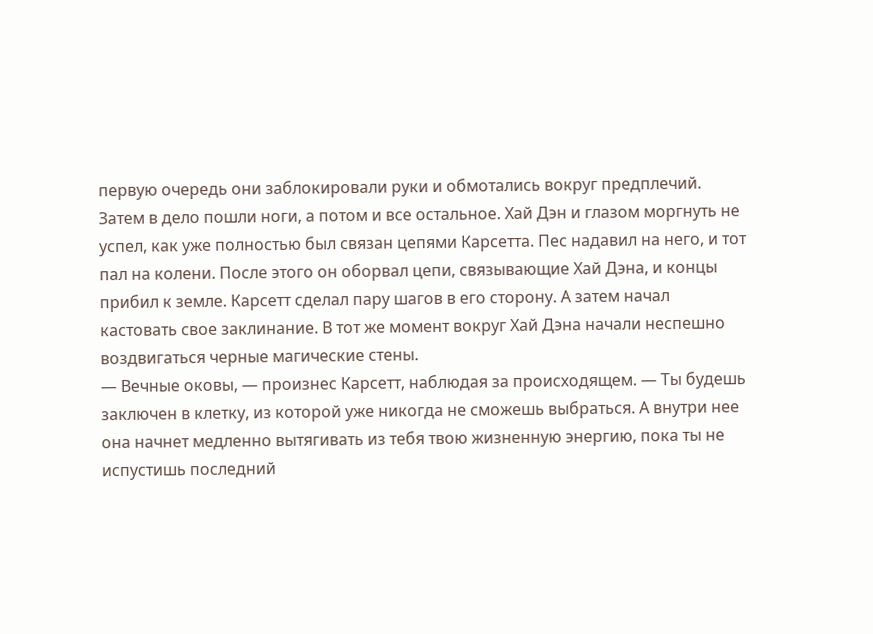первую очередь они заблокировали руки и обмотались вокруг предплечий. Затем в дело пошли ноги, а потом и все остальное. Хай Дэн и глазом моргнуть не успел, как уже полностью был связан цепями Карсетта. Пес надавил на него, и тот пал на колени. После этого он оборвал цепи, связывающие Хай Дэна, и концы прибил к земле. Карсетт сделал пару шагов в его сторону. А затем начал кастовать свое заклинание. В тот же момент вокруг Хай Дэна начали неспешно воздвигаться черные магические стены.
— Вечные оковы, — произнес Карсетт, наблюдая за происходящем. — Ты будешь заключен в клетку, из которой уже никогда не сможешь выбраться. А внутри нее она начнет медленно вытягивать из тебя твою жизненную энергию, пока ты не испустишь последний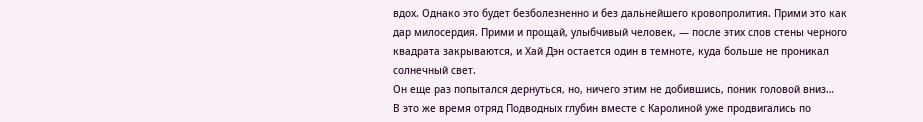вдох. Однако это будет безболезненно и без дальнейшего кровопролития. Прими это как дар милосердия. Прими и прощай, улыбчивый человек, — после этих слов стены черного квадрата закрываются, и Хай Дэн остается один в темноте, куда больше не проникал солнечный свет.
Он еще раз попытался дернуться, но, ничего этим не добившись, поник головой вниз…
В это же время отряд Подводных глубин вместе с Каролиной уже продвигались по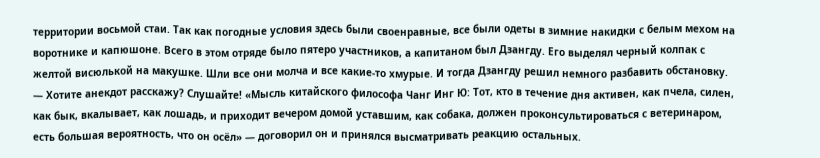территории восьмой стаи. Так как погодные условия здесь были своенравные, все были одеты в зимние накидки с белым мехом на воротнике и капюшоне. Всего в этом отряде было пятеро участников, а капитаном был Дзангду. Его выделял черный колпак с желтой висюлькой на макушке. Шли все они молча и все какие-то хмурые. И тогда Дзангду решил немного разбавить обстановку.
— Хотите анекдот расскажу? Слушайте! «Мысль китайского философа Чанг Инг Ю: Тот, кто в течение дня активен, как пчела, силен, как бык, вкалывает, как лошадь, и приходит вечером домой уставшим, как собака, должен проконсультироваться с ветеринаром, есть большая вероятность, что он осёл» — договорил он и принялся высматривать реакцию остальных.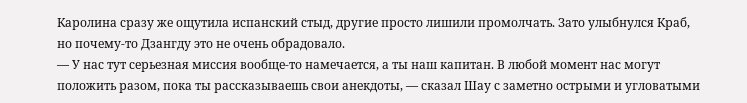Каролина сразу же ощутила испанский стыд, другие просто лишили промолчать. Зато улыбнулся Краб, но почему-то Дзангду это не очень обрадовало.
— У нас тут серьезная миссия вообще-то намечается, а ты наш капитан. В любой момент нас могут положить разом, пока ты рассказываешь свои анекдоты, — сказал Шау с заметно острыми и угловатыми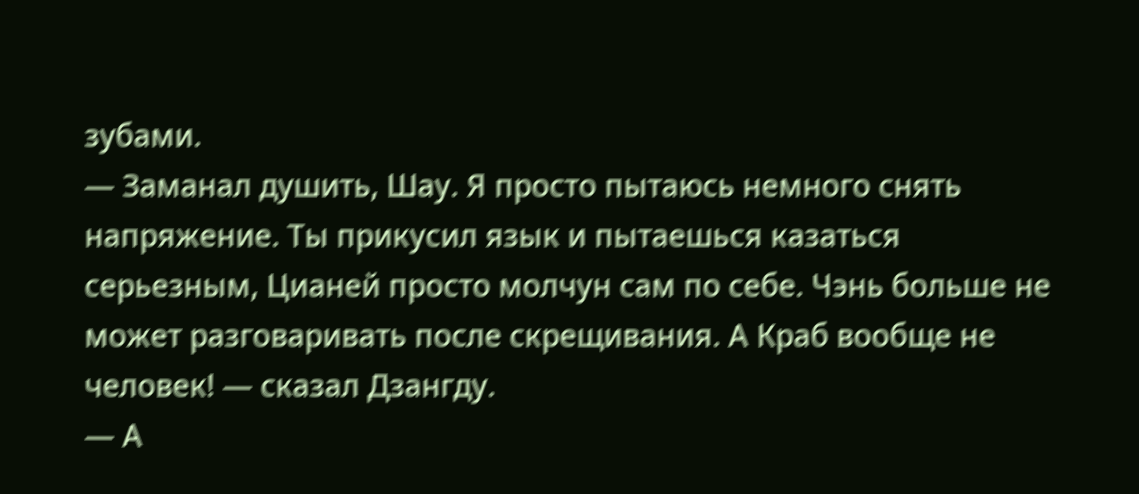зубами.
— Заманал душить, Шау. Я просто пытаюсь немного снять напряжение. Ты прикусил язык и пытаешься казаться серьезным, Цианей просто молчун сам по себе. Чэнь больше не может разговаривать после скрещивания. А Краб вообще не человек! — сказал Дзангду.
— А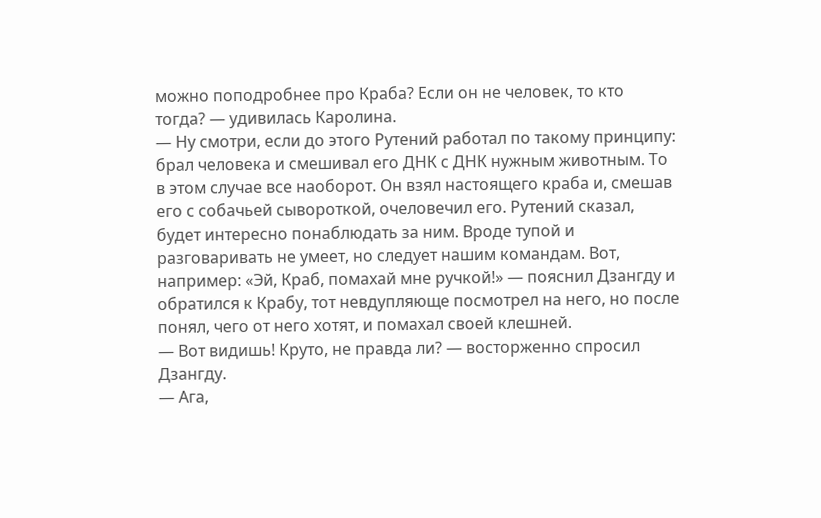можно поподробнее про Краба? Если он не человек, то кто тогда? — удивилась Каролина.
— Ну смотри, если до этого Рутений работал по такому принципу: брал человека и смешивал его ДНК с ДНК нужным животным. То в этом случае все наоборот. Он взял настоящего краба и, смешав его с собачьей сывороткой, очеловечил его. Рутений сказал, будет интересно понаблюдать за ним. Вроде тупой и разговаривать не умеет, но следует нашим командам. Вот, например: «Эй, Краб, помахай мне ручкой!» — пояснил Дзангду и обратился к Крабу, тот невдупляюще посмотрел на него, но после понял, чего от него хотят, и помахал своей клешней.
— Вот видишь! Круто, не правда ли? — восторженно спросил Дзангду.
— Ага,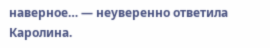наверное… — неуверенно ответила Каролина.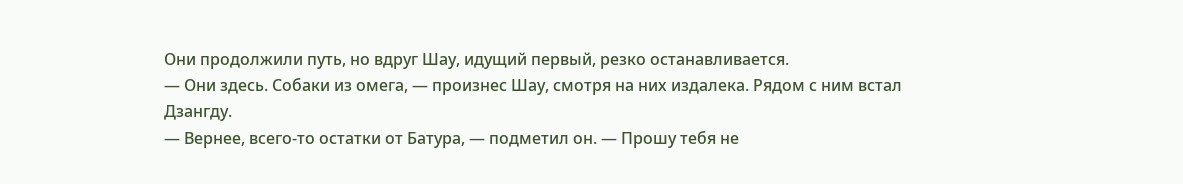Они продолжили путь, но вдруг Шау, идущий первый, резко останавливается.
— Они здесь. Собаки из омега, — произнес Шау, смотря на них издалека. Рядом с ним встал Дзангду.
— Вернее, всего-то остатки от Батура, — подметил он. — Прошу тебя не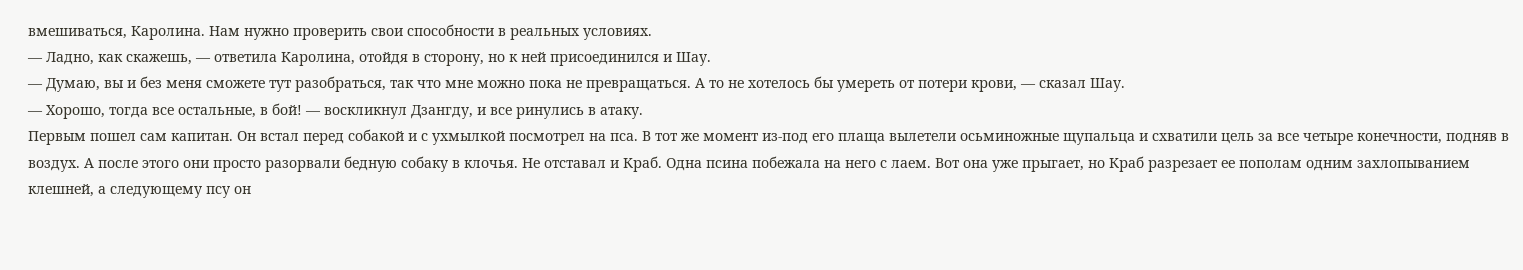вмешиваться, Каролина. Нам нужно проверить свои способности в реальных условиях.
— Ладно, как скажешь, — ответила Каролина, отойдя в сторону, но к ней присоединился и Шау.
— Думаю, вы и без меня сможете тут разобраться, так что мне можно пока не превращаться. А то не хотелось бы умереть от потери крови, — сказал Шау.
— Хорошо, тогда все остальные, в бой! — воскликнул Дзангду, и все ринулись в атаку.
Первым пошел сам капитан. Он встал перед собакой и с ухмылкой посмотрел на пса. В тот же момент из-под его плаща вылетели осьминожные щупальца и схватили цель за все четыре конечности, подняв в воздух. А после этого они просто разорвали бедную собаку в клочья. Не отставал и Краб. Одна псина побежала на него с лаем. Вот она уже прыгает, но Краб разрезает ее пополам одним захлопыванием клешней, а следующему псу он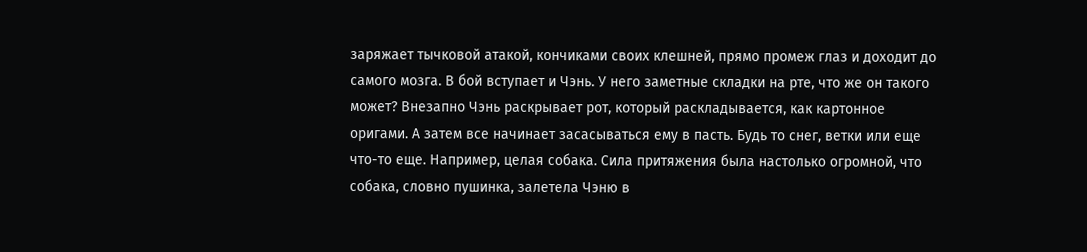заряжает тычковой атакой, кончиками своих клешней, прямо промеж глаз и доходит до самого мозга. В бой вступает и Чэнь. У него заметные складки на рте, что же он такого может? Внезапно Чэнь раскрывает рот, который раскладывается, как картонное оригами. А затем все начинает засасываться ему в пасть. Будь то снег, ветки или еще что-то еще. Например, целая собака. Сила притяжения была настолько огромной, что собака, словно пушинка, залетела Чэню в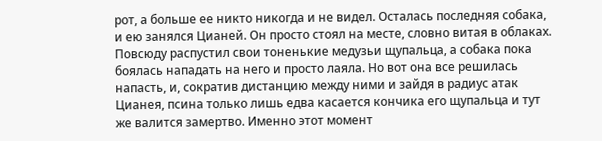рот, а больше ее никто никогда и не видел. Осталась последняя собака, и ею занялся Цианей. Он просто стоял на месте, словно витая в облаках. Повсюду распустил свои тоненькие медузьи щупальца, а собака пока боялась нападать на него и просто лаяла. Но вот она все решилась напасть, и, сократив дистанцию между ними и зайдя в радиус атак Цианея, псина только лишь едва касается кончика его щупальца и тут же валится замертво. Именно этот момент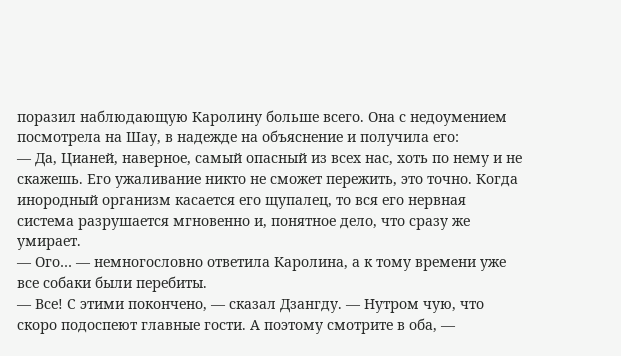поразил наблюдающую Каролину больше всего. Она с недоумением посмотрела на Шау, в надежде на объяснение и получила его:
— Да, Цианей, наверное, самый опасный из всех нас, хоть по нему и не скажешь. Его ужаливание никто не сможет пережить, это точно. Когда инородный организм касается его щупалец, то вся его нервная система разрушается мгновенно и, понятное дело, что сразу же умирает.
— Ого… — немногословно ответила Каролина, а к тому времени уже все собаки были перебиты.
— Все! С этими покончено, — сказал Дзангду. — Нутром чую, что скоро подоспеют главные гости. А поэтому смотрите в оба, —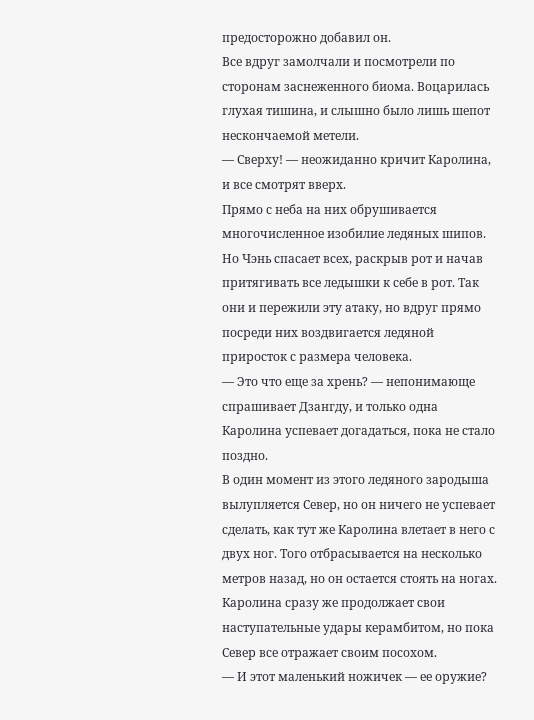предосторожно добавил он.
Все вдруг замолчали и посмотрели по сторонам заснеженного биома. Воцарилась глухая тишина, и слышно было лишь шепот нескончаемой метели.
— Сверху! — неожиданно кричит Каролина, и все смотрят вверх.
Прямо с неба на них обрушивается многочисленное изобилие ледяных шипов. Но Чэнь спасает всех, раскрыв рот и начав притягивать все ледышки к себе в рот. Так они и пережили эту атаку, но вдруг прямо посреди них воздвигается ледяной приросток с размера человека.
— Это что еще за хрень? — непонимающе спрашивает Дзангду, и только одна Каролина успевает догадаться, пока не стало поздно.
В один момент из этого ледяного зародыша вылупляется Север, но он ничего не успевает сделать, как тут же Каролина влетает в него с двух ног. Того отбрасывается на несколько метров назад, но он остается стоять на ногах. Каролина сразу же продолжает свои наступательные удары керамбитом, но пока Север все отражает своим посохом.
— И этот маленький ножичек — ее оружие?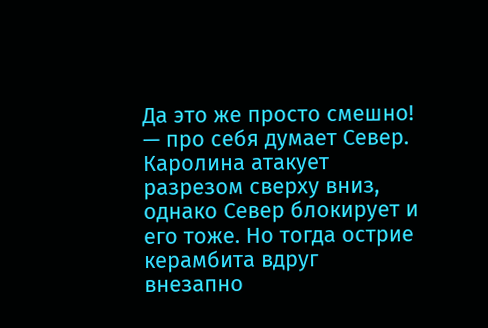Да это же просто смешно! — про себя думает Север.
Каролина атакует разрезом сверху вниз, однако Север блокирует и его тоже. Но тогда острие керамбита вдруг внезапно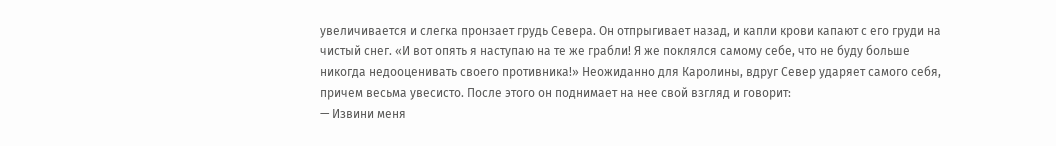увеличивается и слегка пронзает грудь Севера. Он отпрыгивает назад, и капли крови капают с его груди на чистый снег. «И вот опять я наступаю на те же грабли! Я же поклялся самому себе, что не буду больше никогда недооценивать своего противника!» Неожиданно для Каролины, вдруг Север ударяет самого себя, причем весьма увесисто. После этого он поднимает на нее свой взгляд и говорит:
— Извини меня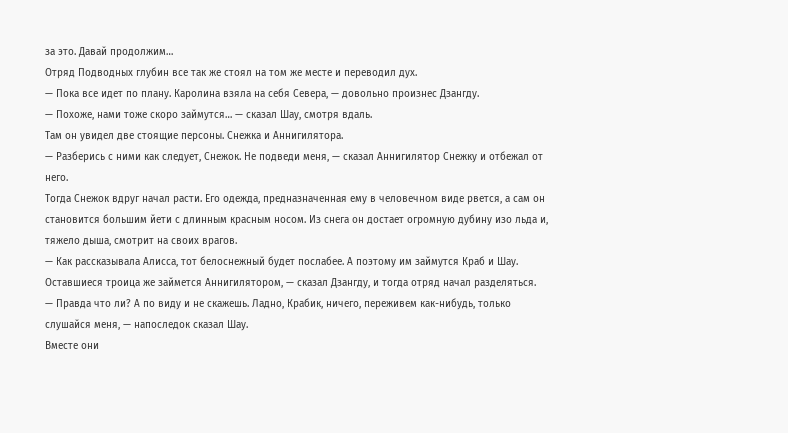за это. Давай продолжим…
Отряд Подводных глубин все так же стоял на том же месте и переводил дух.
— Пока все идет по плану. Каролина взяла на себя Севера, — довольно произнес Дзангду.
— Похоже, нами тоже скоро займутся… — сказал Шау, смотря вдаль.
Там он увидел две стоящие персоны. Снежка и Аннигилятора.
— Разберись с ними как следует, Снежок. Не подведи меня, — сказал Аннигилятор Снежку и отбежал от него.
Тогда Снежок вдруг начал расти. Его одежда, предназначенная ему в человечном виде рвется, а сам он становится большим йети с длинным красным носом. Из снега он достает огромную дубину изо льда и, тяжело дыша, смотрит на своих врагов.
— Как рассказывала Алисса, тот белоснежный будет послабее. А поэтому им займутся Краб и Шау. Оставшиеся троица же займется Аннигилятором, — сказал Дзангду, и тогда отряд начал разделяться.
— Правда что ли? А по виду и не скажешь. Ладно, Крабик, ничего, переживем как-нибудь, только слушайся меня, — напоследок сказал Шау.
Вместе они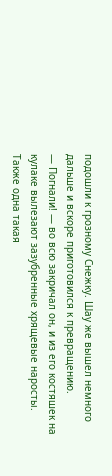подошли к грозному Снежку. Шау же вышел немного дальше и вскоре приготовился к превращению.
— Погнали! — во всю закричал он, и из его костяшек на кулаке вылезают зазубренные хрящевые наросты.
Также одна такая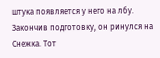штука появляется у него на лбу. Закончив подготовку, он ринулся на Снежка. Тот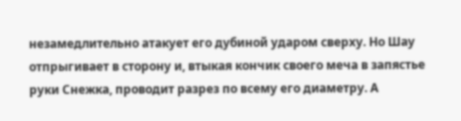незамедлительно атакует его дубиной ударом сверху. Но Шау отпрыгивает в сторону и, втыкая кончик своего меча в запястье руки Снежка, проводит разрез по всему его диаметру. А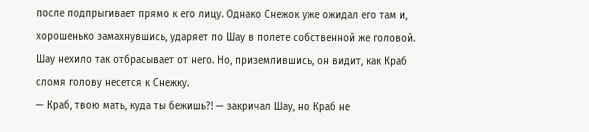после подпрыгивает прямо к его лицу. Однако Снежок уже ожидал его там и, хорошенько замахнувшись, ударяет по Шау в полете собственной же головой. Шау нехило так отбрасывает от него. Но, приземлившись, он видит, как Краб сломя голову несется к Снежку.
— Краб, твою мать, куда ты бежишь?! — закричал Шау, но Краб не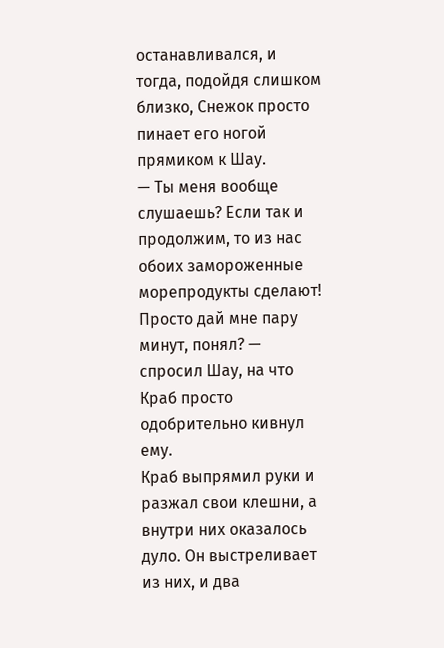останавливался, и тогда, подойдя слишком близко, Снежок просто пинает его ногой прямиком к Шау.
— Ты меня вообще слушаешь? Если так и продолжим, то из нас обоих замороженные морепродукты сделают! Просто дай мне пару минут, понял? — спросил Шау, на что Краб просто одобрительно кивнул ему.
Краб выпрямил руки и разжал свои клешни, а внутри них оказалось дуло. Он выстреливает из них, и два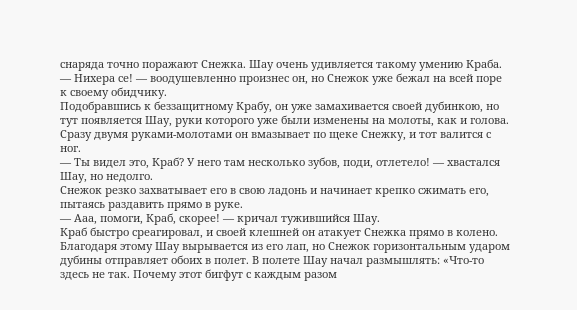снаряда точно поражают Снежка. Шау очень удивляется такому умению Краба.
— Нихера се! — воодушевленно произнес он, но Снежок уже бежал на всей поре к своему обидчику.
Подобравшись к беззащитному Крабу, он уже замахивается своей дубинкою, но тут появляется Шау, руки которого уже были изменены на молоты, как и голова. Сразу двумя руками-молотами он вмазывает по щеке Снежку, и тот валится с ног.
— Ты видел это, Краб? У него там несколько зубов, поди, отлетело! — хвастался Шау, но недолго.
Снежок резко захватывает его в свою ладонь и начинает крепко сжимать его, пытаясь раздавить прямо в руке.
— Ааа, помоги, Краб, скорее! — кричал тужившийся Шау.
Краб быстро среагировал, и своей клешней он атакует Снежка прямо в колено. Благодаря этому Шау вырывается из его лап, но Снежок горизонтальным ударом дубины отправляет обоих в полет. В полете Шау начал размышлять: «Что-то здесь не так. Почему этот бигфут с каждым разом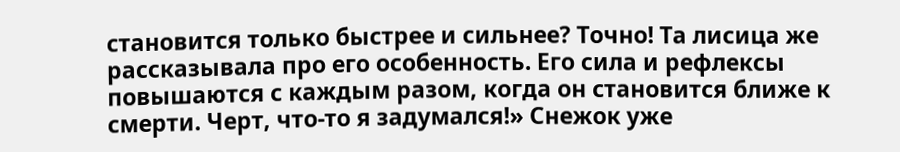становится только быстрее и сильнее? Точно! Та лисица же рассказывала про его особенность. Его сила и рефлексы повышаются с каждым разом, когда он становится ближе к смерти. Черт, что-то я задумался!» Снежок уже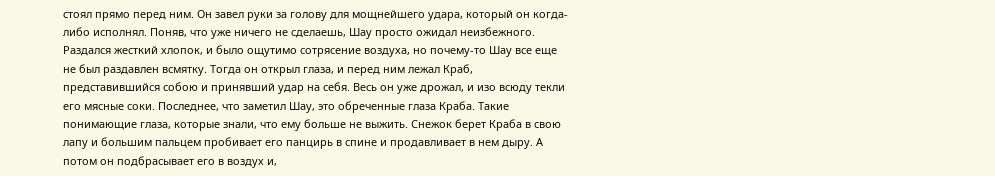стоял прямо перед ним. Он завел руки за голову для мощнейшего удара, который он когда-либо исполнял. Поняв, что уже ничего не сделаешь, Шау просто ожидал неизбежного. Раздался жесткий хлопок, и было ощутимо сотрясение воздуха, но почему-то Шау все еще не был раздавлен всмятку. Тогда он открыл глаза, и перед ним лежал Краб, представившийся собою и принявший удар на себя. Весь он уже дрожал, и изо всюду текли его мясные соки. Последнее, что заметил Шау, это обреченные глаза Краба. Такие понимающие глаза, которые знали, что ему больше не выжить. Снежок берет Краба в свою лапу и большим пальцем пробивает его панцирь в спине и продавливает в нем дыру. А потом он подбрасывает его в воздух и,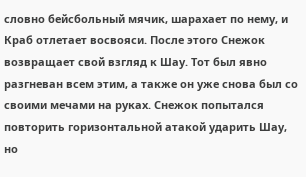словно бейсбольный мячик, шарахает по нему, и Краб отлетает восвояси. После этого Снежок возвращает свой взгляд к Шау. Тот был явно разгневан всем этим, а также он уже снова был со своими мечами на руках. Снежок попытался повторить горизонтальной атакой ударить Шау, но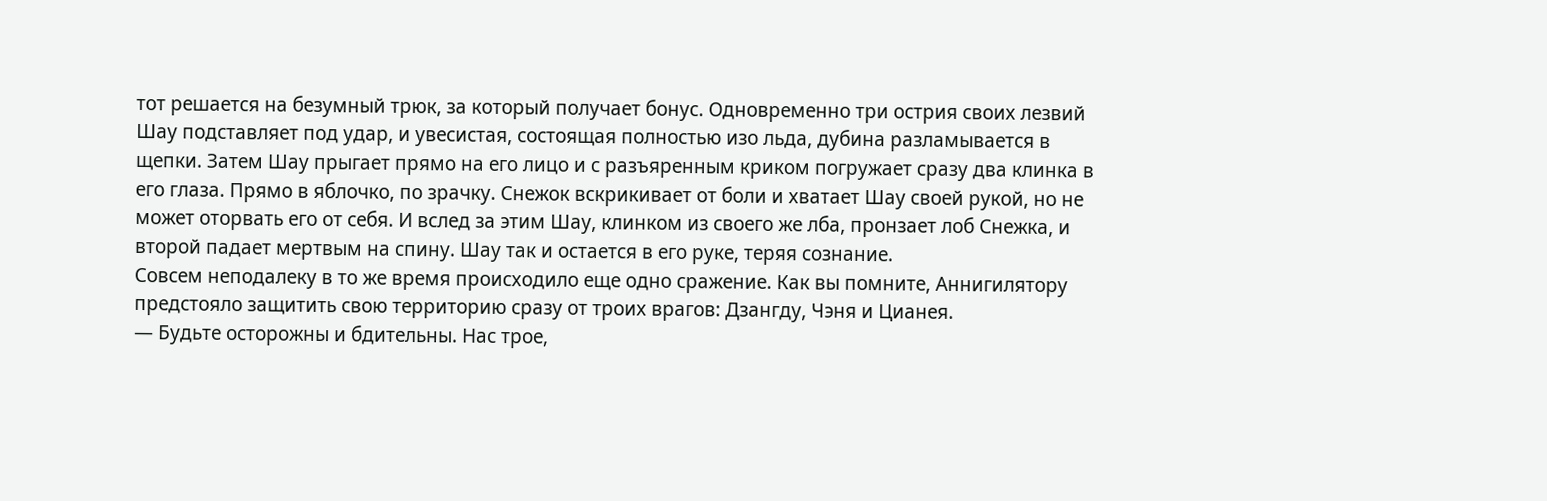тот решается на безумный трюк, за который получает бонус. Одновременно три острия своих лезвий Шау подставляет под удар, и увесистая, состоящая полностью изо льда, дубина разламывается в щепки. Затем Шау прыгает прямо на его лицо и с разъяренным криком погружает сразу два клинка в его глаза. Прямо в яблочко, по зрачку. Снежок вскрикивает от боли и хватает Шау своей рукой, но не может оторвать его от себя. И вслед за этим Шау, клинком из своего же лба, пронзает лоб Снежка, и второй падает мертвым на спину. Шау так и остается в его руке, теряя сознание.
Совсем неподалеку в то же время происходило еще одно сражение. Как вы помните, Аннигилятору предстояло защитить свою территорию сразу от троих врагов: Дзангду, Чэня и Цианея.
— Будьте осторожны и бдительны. Нас трое,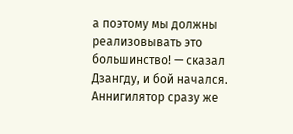а поэтому мы должны реализовывать это большинство! — сказал Дзангду, и бой начался.
Аннигилятор сразу же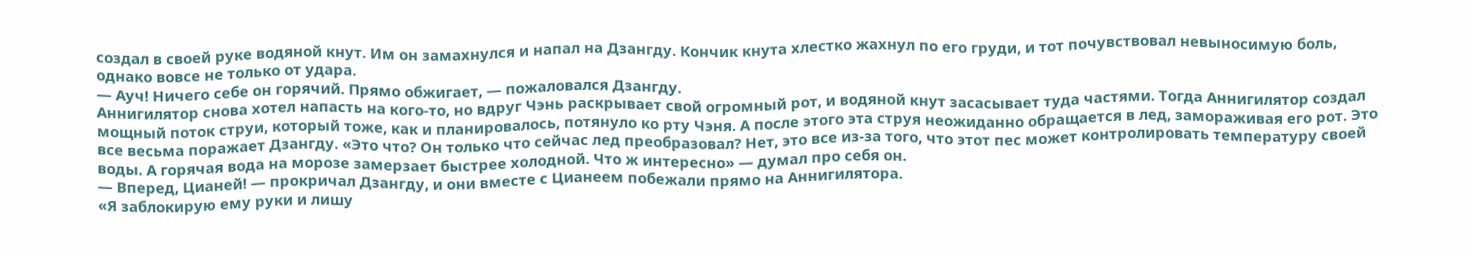создал в своей руке водяной кнут. Им он замахнулся и напал на Дзангду. Кончик кнута хлестко жахнул по его груди, и тот почувствовал невыносимую боль, однако вовсе не только от удара.
— Ауч! Ничего себе он горячий. Прямо обжигает, — пожаловался Дзангду.
Аннигилятор снова хотел напасть на кого-то, но вдруг Чэнь раскрывает свой огромный рот, и водяной кнут засасывает туда частями. Тогда Аннигилятор создал мощный поток струи, который тоже, как и планировалось, потянуло ко рту Чэня. А после этого эта струя неожиданно обращается в лед, замораживая его рот. Это все весьма поражает Дзангду. «Это что? Он только что сейчас лед преобразовал? Нет, это все из-за того, что этот пес может контролировать температуру своей воды. А горячая вода на морозе замерзает быстрее холодной. Что ж интересно» — думал про себя он.
— Вперед, Цианей! — прокричал Дзангду, и они вместе с Цианеем побежали прямо на Аннигилятора.
«Я заблокирую ему руки и лишу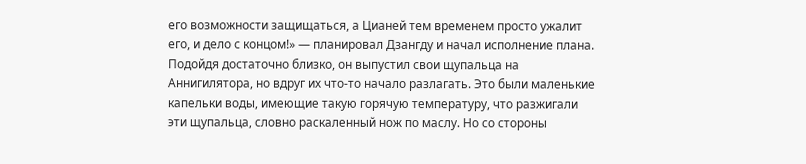его возможности защищаться, а Цианей тем временем просто ужалит его, и дело с концом!» — планировал Дзангду и начал исполнение плана. Подойдя достаточно близко, он выпустил свои щупальца на Аннигилятора, но вдруг их что-то начало разлагать. Это были маленькие капельки воды, имеющие такую горячую температуру, что разжигали эти щупальца, словно раскаленный нож по маслу. Но со стороны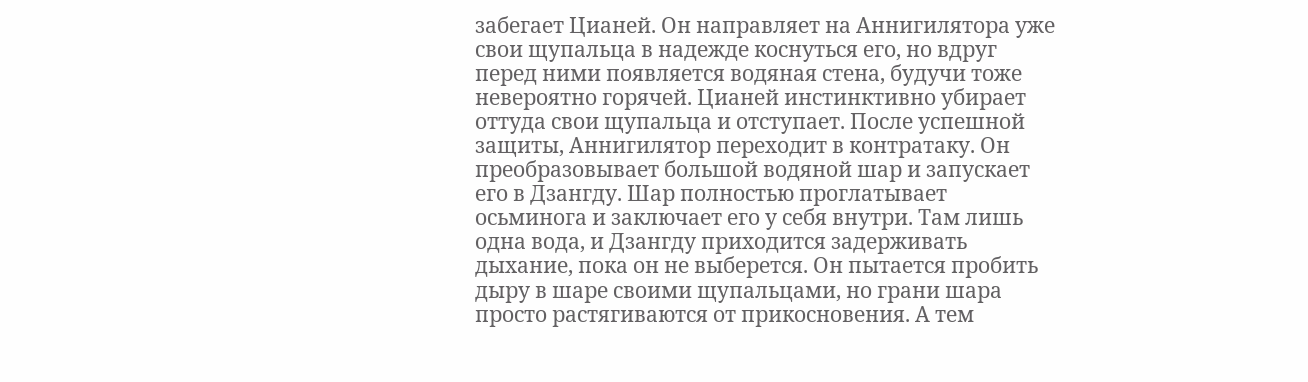забегает Цианей. Он направляет на Аннигилятора уже свои щупальца в надежде коснуться его, но вдруг перед ними появляется водяная стена, будучи тоже невероятно горячей. Цианей инстинктивно убирает оттуда свои щупальца и отступает. После успешной защиты, Аннигилятор переходит в контратаку. Он преобразовывает большой водяной шар и запускает его в Дзангду. Шар полностью проглатывает осьминога и заключает его у себя внутри. Там лишь одна вода, и Дзангду приходится задерживать дыхание, пока он не выберется. Он пытается пробить дыру в шаре своими щупальцами, но грани шара просто растягиваются от прикосновения. А тем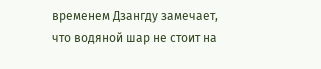временем Дзангду замечает, что водяной шар не стоит на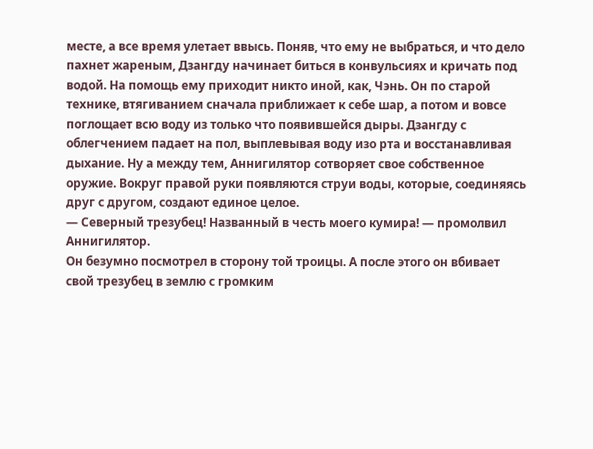месте, а все время улетает ввысь. Поняв, что ему не выбраться, и что дело пахнет жареным, Дзангду начинает биться в конвульсиях и кричать под водой. На помощь ему приходит никто иной, как, Чэнь. Он по старой технике, втягиванием сначала приближает к себе шар, а потом и вовсе поглощает всю воду из только что появившейся дыры. Дзангду с облегчением падает на пол, выплевывая воду изо рта и восстанавливая дыхание. Ну а между тем, Аннигилятор сотворяет свое собственное оружие. Вокруг правой руки появляются струи воды, которые, соединяясь друг с другом, создают единое целое.
— Северный трезубец! Названный в честь моего кумира! — промолвил Аннигилятор.
Он безумно посмотрел в сторону той троицы. А после этого он вбивает свой трезубец в землю с громким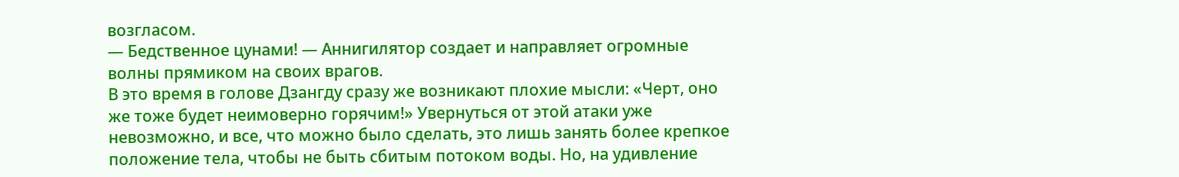возгласом.
— Бедственное цунами! — Аннигилятор создает и направляет огромные волны прямиком на своих врагов.
В это время в голове Дзангду сразу же возникают плохие мысли: «Черт, оно же тоже будет неимоверно горячим!» Увернуться от этой атаки уже невозможно, и все, что можно было сделать, это лишь занять более крепкое положение тела, чтобы не быть сбитым потоком воды. Но, на удивление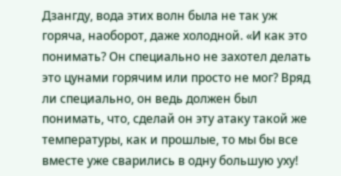Дзангду, вода этих волн была не так уж горяча, наоборот, даже холодной. «И как это понимать? Он специально не захотел делать это цунами горячим или просто не мог? Вряд ли специально, он ведь должен был понимать, что, сделай он эту атаку такой же температуры, как и прошлые, то мы бы все вместе уже сварились в одну большую уху!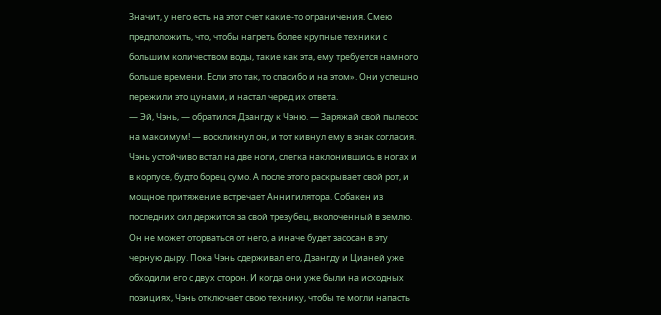Значит, у него есть на этот счет какие-то ограничения. Смею предположить, что, чтобы нагреть более крупные техники с большим количеством воды, такие как эта, ему требуется намного больше времени. Если это так, то спасибо и на этом». Они успешно пережили это цунами, и настал черед их ответа.
— Эй, Чэнь, — обратился Дзангду к Чэню. — Заряжай свой пылесос на максимум! — воскликнул он, и тот кивнул ему в знак согласия.
Чэнь устойчиво встал на две ноги, слегка наклонившись в ногах и в корпусе, будто борец сумо. А после этого раскрывает свой рот, и мощное притяжение встречает Аннигилятора. Собакен из последних сил держится за свой трезубец, вколоченный в землю. Он не может оторваться от него, а иначе будет засосан в эту черную дыру. Пока Чэнь сдерживал его, Дзангду и Цианей уже обходили его с двух сторон. И когда они уже были на исходных позициях, Чэнь отключает свою технику, чтобы те могли напасть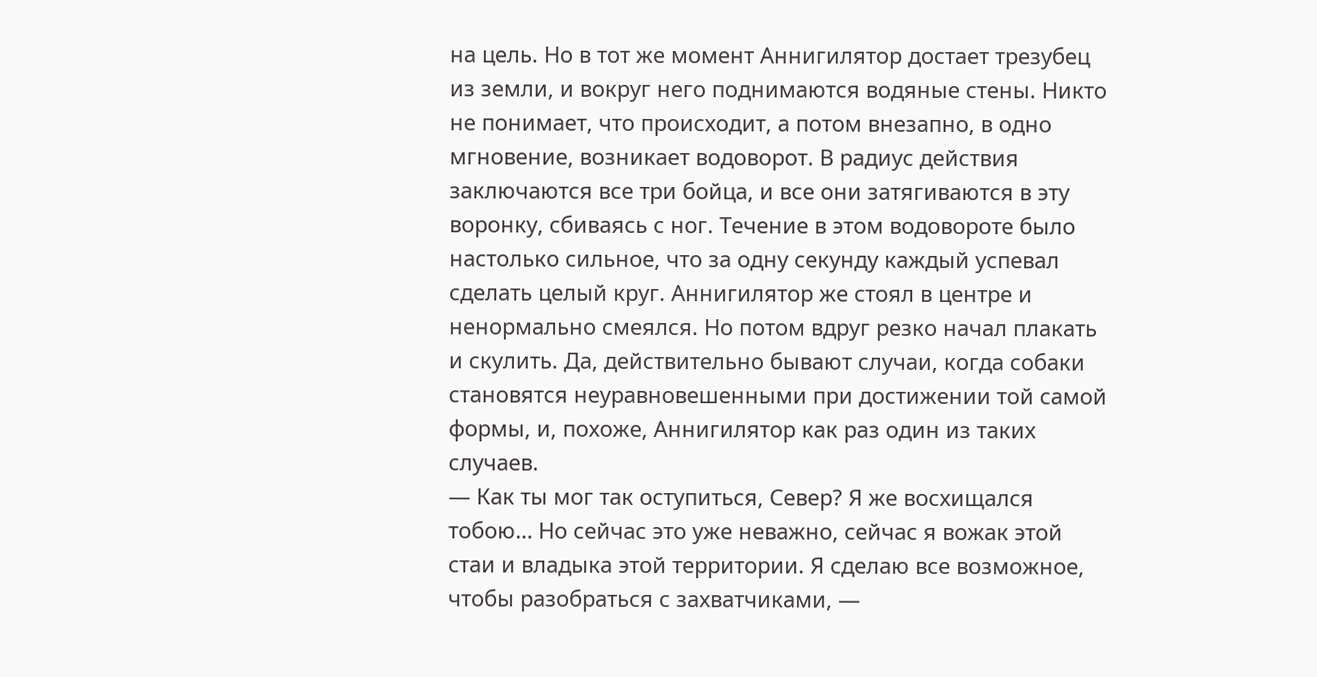на цель. Но в тот же момент Аннигилятор достает трезубец из земли, и вокруг него поднимаются водяные стены. Никто не понимает, что происходит, а потом внезапно, в одно мгновение, возникает водоворот. В радиус действия заключаются все три бойца, и все они затягиваются в эту воронку, сбиваясь с ног. Течение в этом водовороте было настолько сильное, что за одну секунду каждый успевал сделать целый круг. Аннигилятор же стоял в центре и ненормально смеялся. Но потом вдруг резко начал плакать и скулить. Да, действительно бывают случаи, когда собаки становятся неуравновешенными при достижении той самой формы, и, похоже, Аннигилятор как раз один из таких случаев.
— Как ты мог так оступиться, Север? Я же восхищался тобою… Но сейчас это уже неважно, сейчас я вожак этой стаи и владыка этой территории. Я сделаю все возможное, чтобы разобраться с захватчиками, —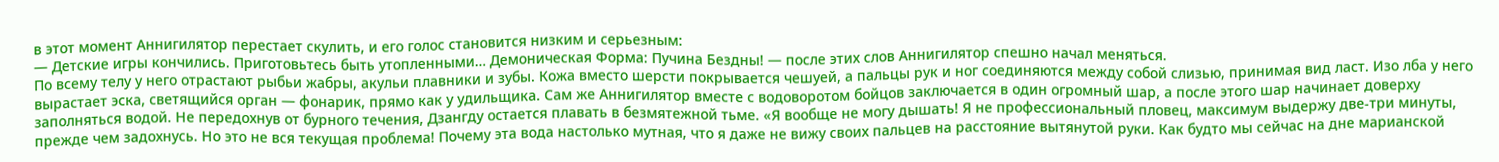в этот момент Аннигилятор перестает скулить, и его голос становится низким и серьезным:
— Детские игры кончились. Приготовьтесь быть утопленными… Демоническая Форма: Пучина Бездны! — после этих слов Аннигилятор спешно начал меняться.
По всему телу у него отрастают рыбьи жабры, акульи плавники и зубы. Кожа вместо шерсти покрывается чешуей, а пальцы рук и ног соединяются между собой слизью, принимая вид ласт. Изо лба у него вырастает эска, светящийся орган — фонарик, прямо как у удильщика. Сам же Аннигилятор вместе с водоворотом бойцов заключается в один огромный шар, а после этого шар начинает доверху заполняться водой. Не передохнув от бурного течения, Дзангду остается плавать в безмятежной тьме. «Я вообще не могу дышать! Я не профессиональный пловец, максимум выдержу две-три минуты, прежде чем задохнусь. Но это не вся текущая проблема! Почему эта вода настолько мутная, что я даже не вижу своих пальцев на расстояние вытянутой руки. Как будто мы сейчас на дне марианской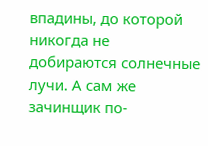впадины, до которой никогда не добираются солнечные лучи. А сам же зачинщик по-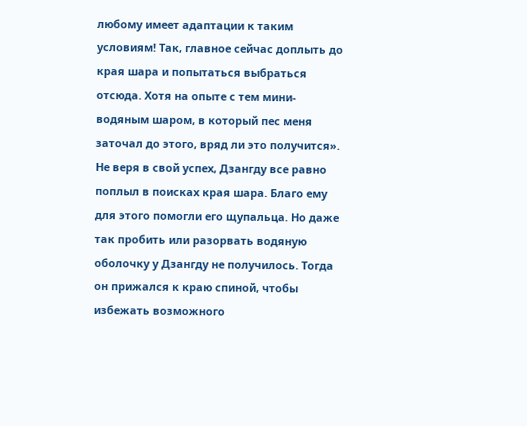любому имеет адаптации к таким условиям! Так, главное сейчас доплыть до края шара и попытаться выбраться отсюда. Хотя на опыте с тем мини-водяным шаром, в который пес меня заточал до этого, вряд ли это получится». Не веря в свой успех, Дзангду все равно поплыл в поисках края шара. Благо ему для этого помогли его щупальца. Но даже так пробить или разорвать водяную оболочку у Дзангду не получилось. Тогда он прижался к краю спиной, чтобы избежать возможного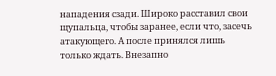нападения сзади. Широко расставил свои щупальца, чтобы заранее, если что, засечь атакующего. А после принялся лишь только ждать. Внезапно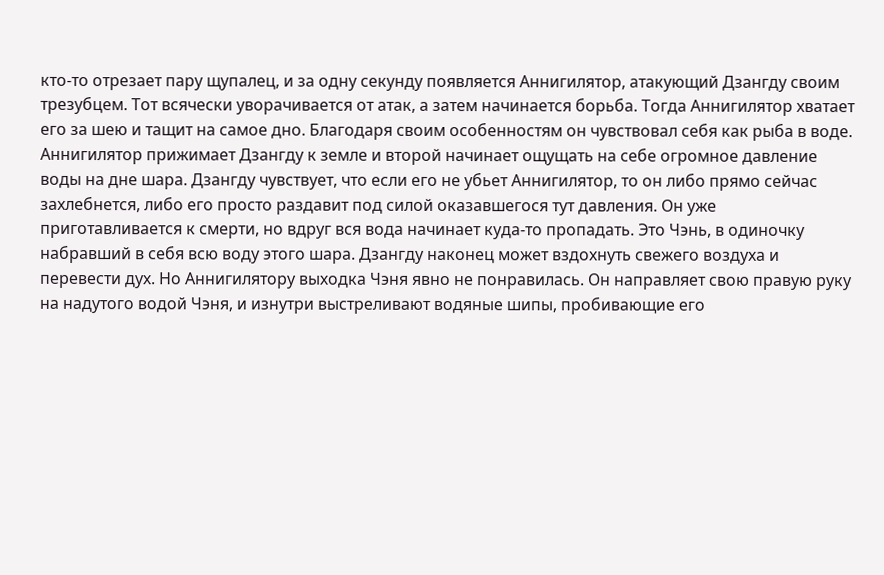кто-то отрезает пару щупалец, и за одну секунду появляется Аннигилятор, атакующий Дзангду своим трезубцем. Тот всячески уворачивается от атак, а затем начинается борьба. Тогда Аннигилятор хватает его за шею и тащит на самое дно. Благодаря своим особенностям он чувствовал себя как рыба в воде. Аннигилятор прижимает Дзангду к земле и второй начинает ощущать на себе огромное давление воды на дне шара. Дзангду чувствует, что если его не убьет Аннигилятор, то он либо прямо сейчас захлебнется, либо его просто раздавит под силой оказавшегося тут давления. Он уже приготавливается к смерти, но вдруг вся вода начинает куда-то пропадать. Это Чэнь, в одиночку набравший в себя всю воду этого шара. Дзангду наконец может вздохнуть свежего воздуха и перевести дух. Но Аннигилятору выходка Чэня явно не понравилась. Он направляет свою правую руку на надутого водой Чэня, и изнутри выстреливают водяные шипы, пробивающие его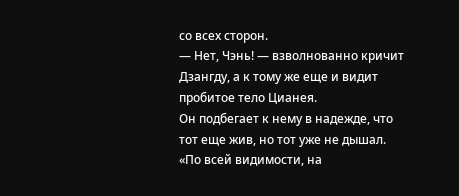со всех сторон.
— Нет, Чэнь! — взволнованно кричит Дзангду, а к тому же еще и видит пробитое тело Цианея.
Он подбегает к нему в надежде, что тот еще жив, но тот уже не дышал. «По всей видимости, на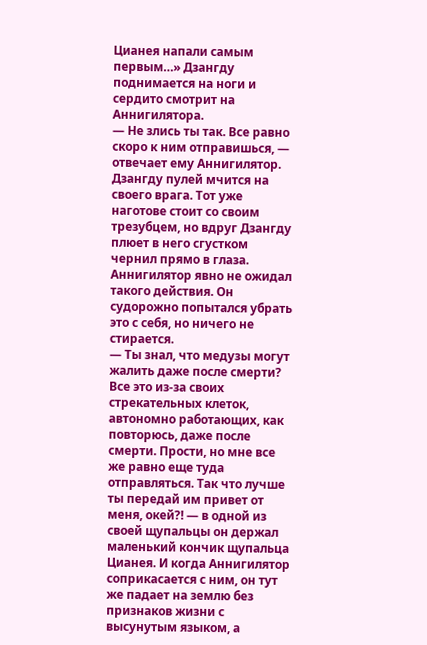Цианея напали самым первым…» Дзангду поднимается на ноги и сердито смотрит на Аннигилятора.
— Не злись ты так. Все равно скоро к ним отправишься, — отвечает ему Аннигилятор.
Дзангду пулей мчится на своего врага. Тот уже наготове стоит со своим трезубцем, но вдруг Дзангду плюет в него сгустком чернил прямо в глаза. Аннигилятор явно не ожидал такого действия. Он судорожно попытался убрать это с себя, но ничего не стирается.
— Ты знал, что медузы могут жалить даже после смерти? Все это из-за своих стрекательных клеток, автономно работающих, как повторюсь, даже после смерти. Прости, но мне все же равно еще туда отправляться. Так что лучше ты передай им привет от меня, окей?! — в одной из своей щупальцы он держал маленький кончик щупальца Цианея. И когда Аннигилятор соприкасается с ним, он тут же падает на землю без признаков жизни с высунутым языком, а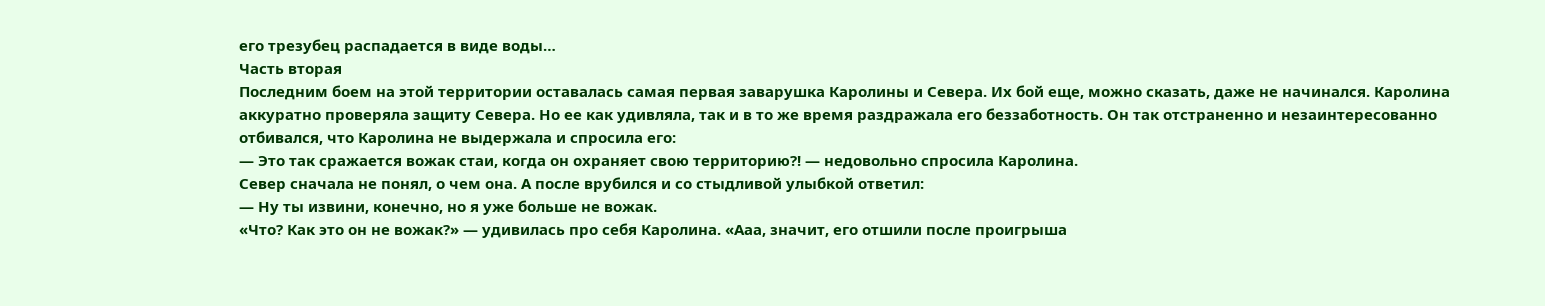его трезубец распадается в виде воды…
Часть вторая
Последним боем на этой территории оставалась самая первая заварушка Каролины и Севера. Их бой еще, можно сказать, даже не начинался. Каролина аккуратно проверяла защиту Севера. Но ее как удивляла, так и в то же время раздражала его беззаботность. Он так отстраненно и незаинтересованно отбивался, что Каролина не выдержала и спросила его:
— Это так сражается вожак стаи, когда он охраняет свою территорию?! — недовольно спросила Каролина.
Север сначала не понял, о чем она. А после врубился и со стыдливой улыбкой ответил:
— Ну ты извини, конечно, но я уже больше не вожак.
«Что? Как это он не вожак?» — удивилась про себя Каролина. «Ааа, значит, его отшили после проигрыша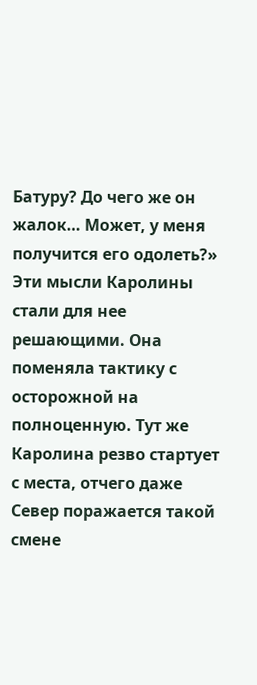Батуру? До чего же он жалок… Может, у меня получится его одолеть?» Эти мысли Каролины стали для нее решающими. Она поменяла тактику с осторожной на полноценную. Тут же Каролина резво стартует с места, отчего даже Север поражается такой смене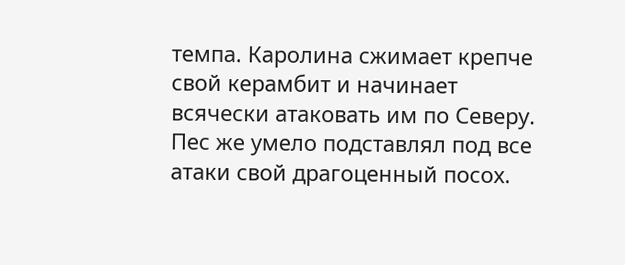темпа. Каролина сжимает крепче свой керамбит и начинает всячески атаковать им по Северу. Пес же умело подставлял под все атаки свой драгоценный посох.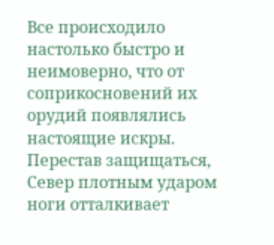Все происходило настолько быстро и неимоверно, что от соприкосновений их орудий появлялись настоящие искры. Перестав защищаться, Север плотным ударом ноги отталкивает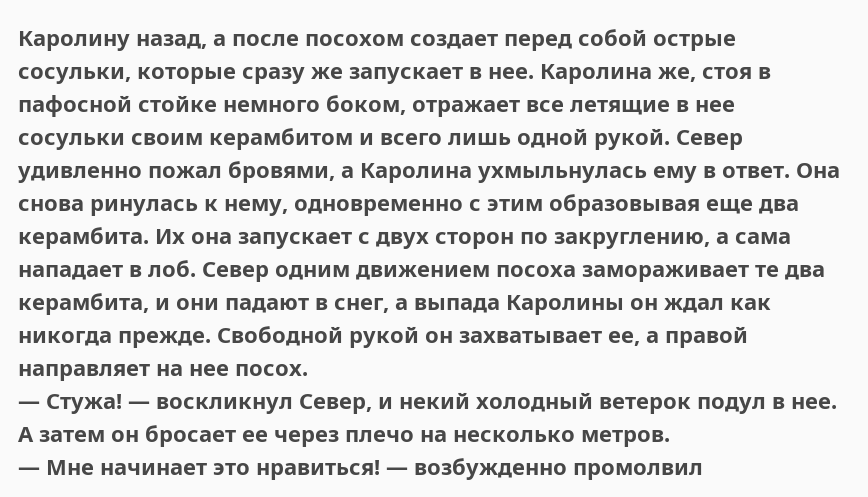Каролину назад, а после посохом создает перед собой острые сосульки, которые сразу же запускает в нее. Каролина же, стоя в пафосной стойке немного боком, отражает все летящие в нее сосульки своим керамбитом и всего лишь одной рукой. Север удивленно пожал бровями, а Каролина ухмыльнулась ему в ответ. Она снова ринулась к нему, одновременно с этим образовывая еще два керамбита. Их она запускает с двух сторон по закруглению, а сама нападает в лоб. Север одним движением посоха замораживает те два керамбита, и они падают в снег, а выпада Каролины он ждал как никогда прежде. Свободной рукой он захватывает ее, а правой направляет на нее посох.
— Стужа! — воскликнул Север, и некий холодный ветерок подул в нее.
А затем он бросает ее через плечо на несколько метров.
— Мне начинает это нравиться! — возбужденно промолвил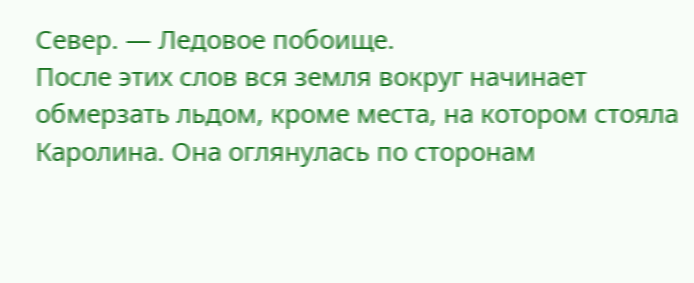Север. — Ледовое побоище.
После этих слов вся земля вокруг начинает обмерзать льдом, кроме места, на котором стояла Каролина. Она оглянулась по сторонам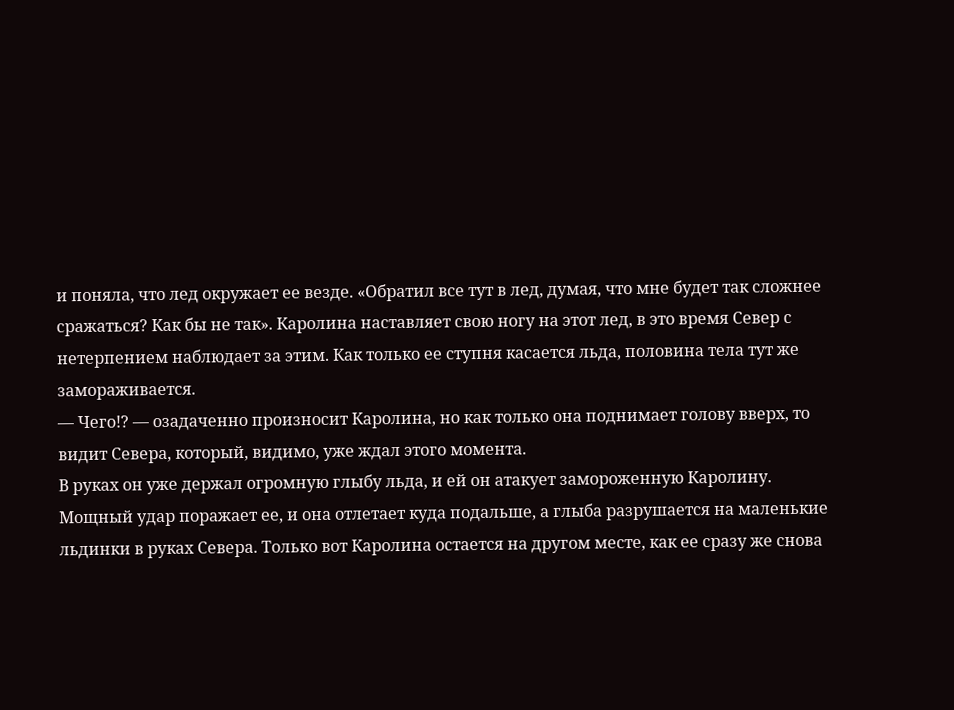и поняла, что лед окружает ее везде. «Обратил все тут в лед, думая, что мне будет так сложнее сражаться? Как бы не так». Каролина наставляет свою ногу на этот лед, в это время Север с нетерпением наблюдает за этим. Как только ее ступня касается льда, половина тела тут же замораживается.
— Чего!? — озадаченно произносит Каролина, но как только она поднимает голову вверх, то видит Севера, который, видимо, уже ждал этого момента.
В руках он уже держал огромную глыбу льда, и ей он атакует замороженную Каролину. Мощный удар поражает ее, и она отлетает куда подальше, а глыба разрушается на маленькие льдинки в руках Севера. Только вот Каролина остается на другом месте, как ее сразу же снова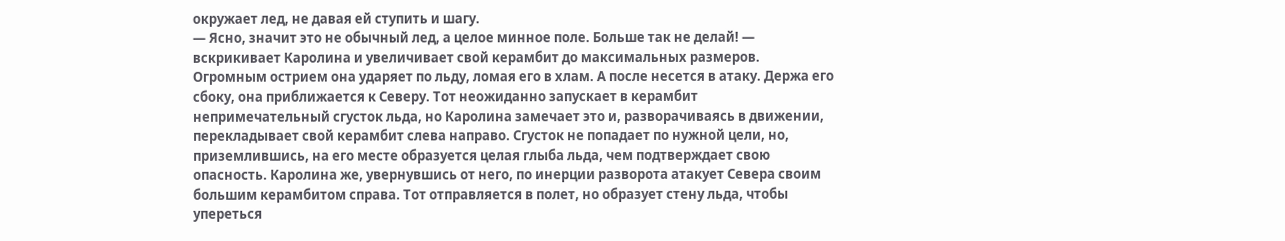окружает лед, не давая ей ступить и шагу.
— Ясно, значит это не обычный лед, а целое минное поле. Больше так не делай! — вскрикивает Каролина и увеличивает свой керамбит до максимальных размеров.
Огромным острием она ударяет по льду, ломая его в хлам. А после несется в атаку. Держа его сбоку, она приближается к Северу. Тот неожиданно запускает в керамбит непримечательный сгусток льда, но Каролина замечает это и, разворачиваясь в движении, перекладывает свой керамбит слева направо. Сгусток не попадает по нужной цели, но, приземлившись, на его месте образуется целая глыба льда, чем подтверждает свою опасность. Каролина же, увернувшись от него, по инерции разворота атакует Севера своим большим керамбитом справа. Тот отправляется в полет, но образует стену льда, чтобы упереться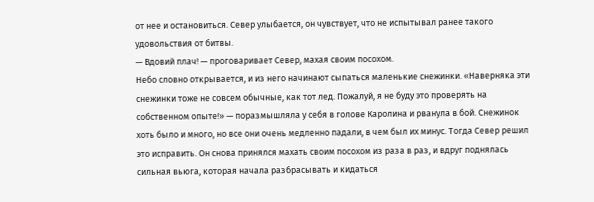от нее и остановиться. Север улыбается, он чувствует, что не испытывал ранее такого удовольствия от битвы.
— Вдовий плач! — проговаривает Север, махая своим посохом.
Небо словно открывается, и из него начинают сыпаться маленькие снежинки. «Наверняка эти снежинки тоже не совсем обычные, как тот лед. Пожалуй, я не буду это проверять на собственном опыте!» — поразмышляла у себя в голове Каролина и рванула в бой. Снежинок хоть было и много, но все они очень медленно падали, в чем был их минус. Тогда Север решил это исправить. Он снова принялся махать своим посохом из раза в раз, и вдруг поднялась сильная вьюга, которая начала разбрасывать и кидаться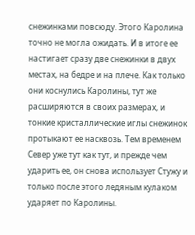снежинками повсюду. Этого Каролина точно не могла ожидать. И в итоге ее настигает сразу две снежинки в двух местах, на бедре и на плече. Как только они коснулись Каролины, тут же расширяются в своих размерах, и тонкие кристаллические иглы снежинок протыкают ее насквозь. Тем временем Север уже тут как тут, и прежде чем ударить ее, он снова использует Стужу и только после этого ледяным кулаком ударяет по Каролины.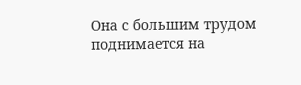Она с большим трудом поднимается на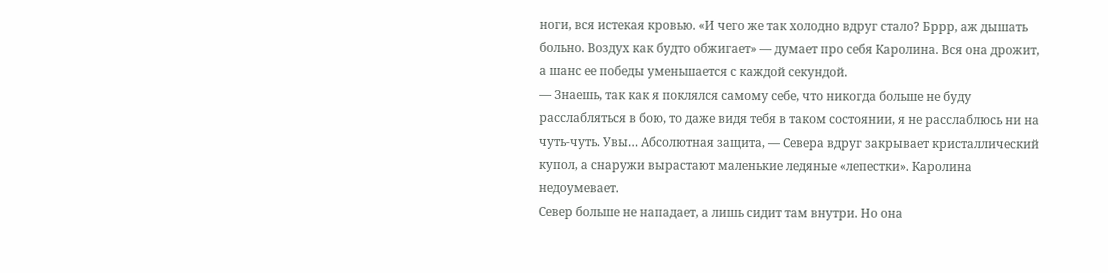ноги, вся истекая кровью. «И чего же так холодно вдруг стало? Бррр, аж дышать больно. Воздух как будто обжигает» — думает про себя Каролина. Вся она дрожит, а шанс ее победы уменьшается с каждой секундой.
— Знаешь, так как я поклялся самому себе, что никогда больше не буду расслабляться в бою, то даже видя тебя в таком состоянии, я не расслаблюсь ни на чуть-чуть. Увы… Абсолютная защита, — Севера вдруг закрывает кристаллический купол, а снаружи вырастают маленькие ледяные «лепестки». Каролина недоумевает.
Север больше не нападает, а лишь сидит там внутри. Но она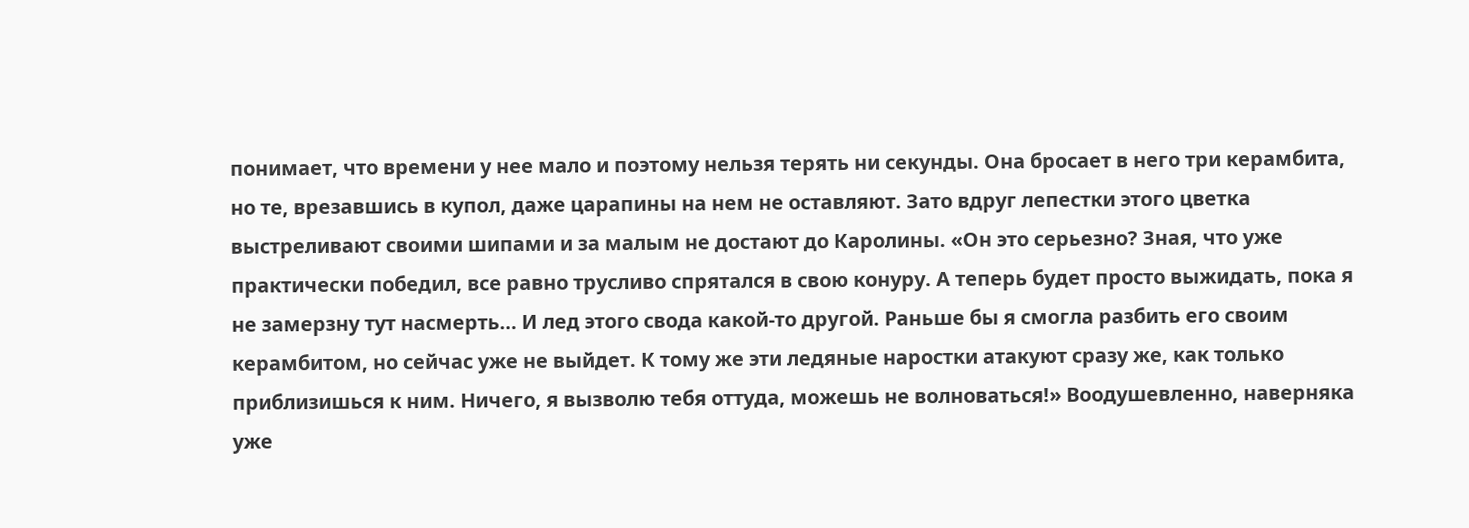понимает, что времени у нее мало и поэтому нельзя терять ни секунды. Она бросает в него три керамбита, но те, врезавшись в купол, даже царапины на нем не оставляют. Зато вдруг лепестки этого цветка выстреливают своими шипами и за малым не достают до Каролины. «Он это серьезно? Зная, что уже практически победил, все равно трусливо спрятался в свою конуру. А теперь будет просто выжидать, пока я не замерзну тут насмерть… И лед этого свода какой-то другой. Раньше бы я смогла разбить его своим керамбитом, но сейчас уже не выйдет. К тому же эти ледяные наростки атакуют сразу же, как только приблизишься к ним. Ничего, я вызволю тебя оттуда, можешь не волноваться!» Воодушевленно, наверняка уже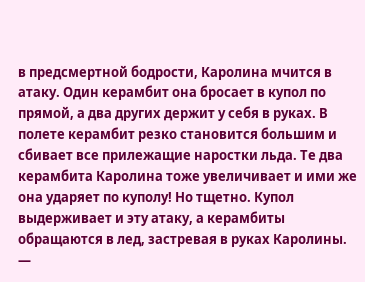в предсмертной бодрости, Каролина мчится в атаку. Один керамбит она бросает в купол по прямой, а два других держит у себя в руках. В полете керамбит резко становится большим и сбивает все прилежащие наростки льда. Те два керамбита Каролина тоже увеличивает и ими же она ударяет по куполу! Но тщетно. Купол выдерживает и эту атаку, а керамбиты обращаются в лед, застревая в руках Каролины.
—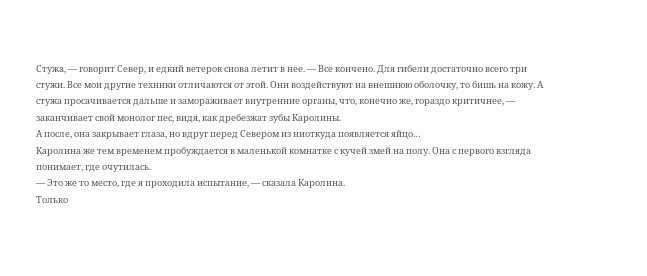Стужа, — говорит Север, и едкий ветерок снова летит в нее. — Все кончено. Для гибели достаточно всего три стужи. Все мои другие техники отличаются от этой. Они воздействуют на внешнюю оболочку, то бишь на кожу. А стужа просачивается дальше и замораживает внутренние органы, что, конечно же, гораздо критичнее, — заканчивает свой монолог пес, видя, как дребезжат зубы Каролины.
А после, она закрывает глаза, но вдруг перед Севером из ниоткуда появляется яйцо…
Каролина же тем временем пробуждается в маленькой комнатке с кучей змей на полу. Она с первого взгляда понимает, где очутилась.
— Это же то место, где я проходила испытание, — сказала Каролина.
Только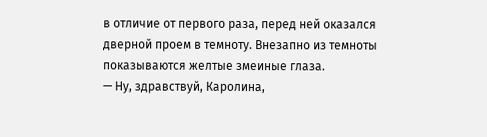в отличие от первого раза, перед ней оказался дверной проем в темноту. Внезапно из темноты показываются желтые змеиные глаза.
— Ну, здравствуй, Каролина,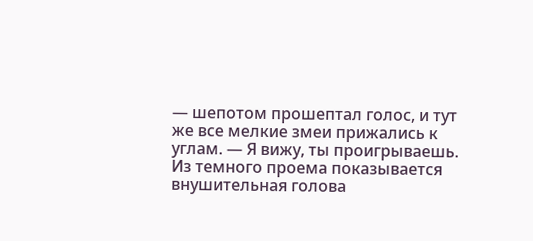— шепотом прошептал голос, и тут же все мелкие змеи прижались к углам. — Я вижу, ты проигрываешь.
Из темного проема показывается внушительная голова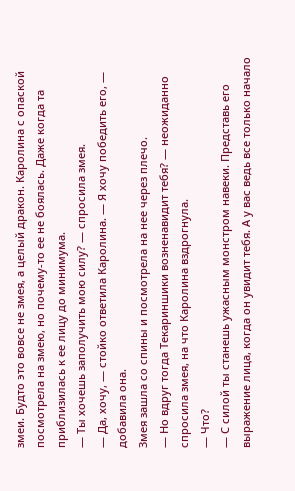змеи. Будто это вовсе не змея, а целый дракон. Каролина с опаской посмотрела на змею, но почему-то ее не боялась. Даже когда та приблизилась к ее лицу до минимума.
— Ты хочешь заполучить мою силу? — спросила змея.
— Да, хочу, — стойко ответила Каролина. — Я хочу победить его, — добавила она.
Змея зашла со спины и посмотрела на нее через плечо.
— Но вдруг тогда Текариншики возненавидит тебя? — неожиданно спросила змея, на что Каролина вздрогнула.
— Что?
— С силой ты станешь ужасным монстром навеки. Представь его выражение лица, когда он увидит тебя. А у вас ведь все только начало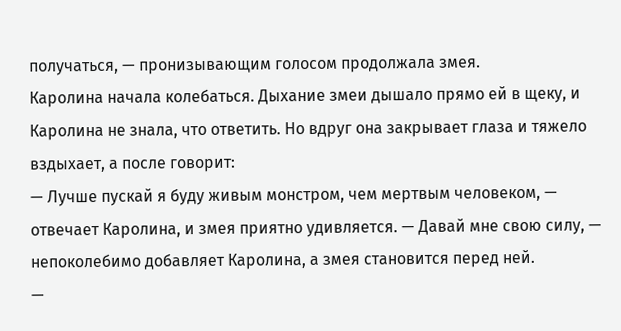получаться, — пронизывающим голосом продолжала змея.
Каролина начала колебаться. Дыхание змеи дышало прямо ей в щеку, и Каролина не знала, что ответить. Но вдруг она закрывает глаза и тяжело вздыхает, а после говорит:
— Лучше пускай я буду живым монстром, чем мертвым человеком, — отвечает Каролина, и змея приятно удивляется. — Давай мне свою силу, — непоколебимо добавляет Каролина, а змея становится перед ней.
—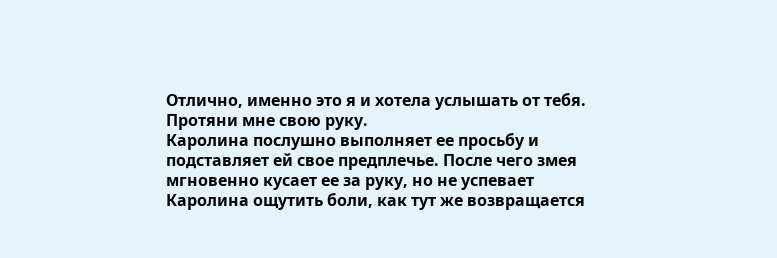Отлично, именно это я и хотела услышать от тебя. Протяни мне свою руку.
Каролина послушно выполняет ее просьбу и подставляет ей свое предплечье. После чего змея мгновенно кусает ее за руку, но не успевает Каролина ощутить боли, как тут же возвращается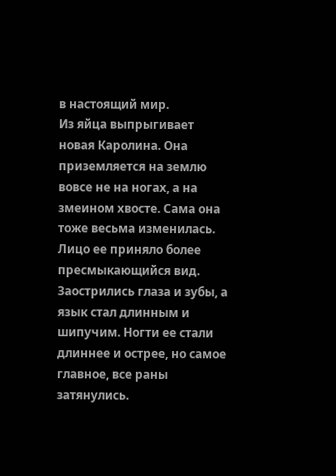в настоящий мир.
Из яйца выпрыгивает новая Каролина. Она приземляется на землю вовсе не на ногах, а на змеином хвосте. Сама она тоже весьма изменилась. Лицо ее приняло более пресмыкающийся вид. Заострились глаза и зубы, а язык стал длинным и шипучим. Ногти ее стали длиннее и острее, но самое главное, все раны затянулись.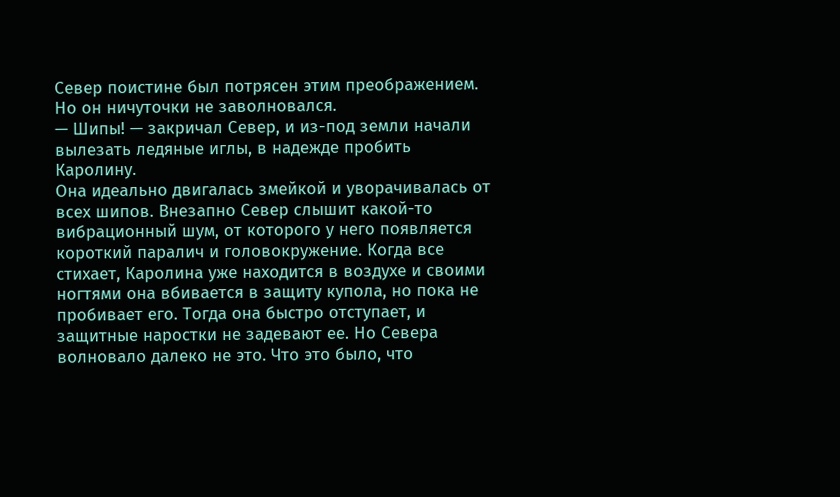Север поистине был потрясен этим преображением. Но он ничуточки не заволновался.
— Шипы! — закричал Север, и из-под земли начали вылезать ледяные иглы, в надежде пробить Каролину.
Она идеально двигалась змейкой и уворачивалась от всех шипов. Внезапно Север слышит какой-то вибрационный шум, от которого у него появляется короткий паралич и головокружение. Когда все стихает, Каролина уже находится в воздухе и своими ногтями она вбивается в защиту купола, но пока не пробивает его. Тогда она быстро отступает, и защитные наростки не задевают ее. Но Севера волновало далеко не это. Что это было, что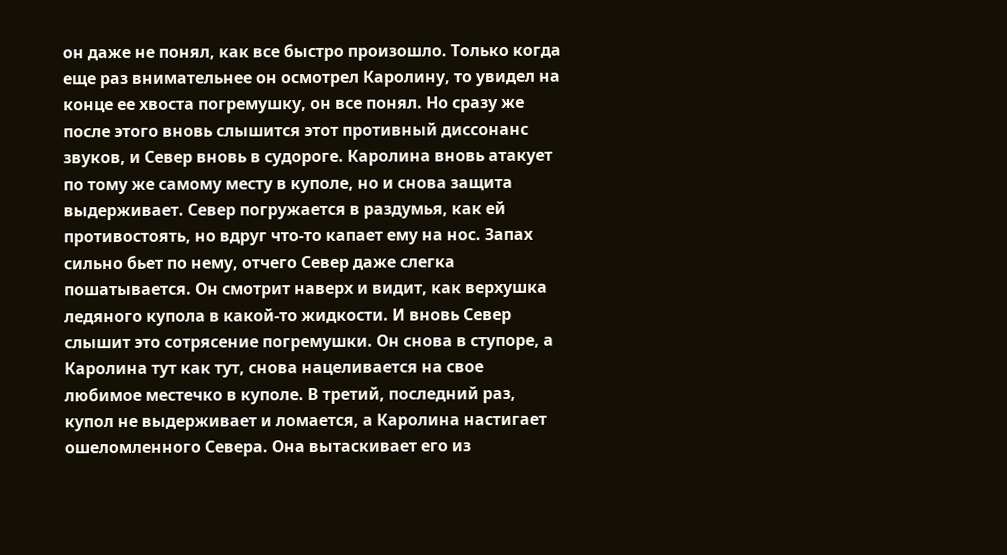он даже не понял, как все быстро произошло. Только когда еще раз внимательнее он осмотрел Каролину, то увидел на конце ее хвоста погремушку, он все понял. Но сразу же после этого вновь слышится этот противный диссонанс звуков, и Север вновь в судороге. Каролина вновь атакует по тому же самому месту в куполе, но и снова защита выдерживает. Север погружается в раздумья, как ей противостоять, но вдруг что-то капает ему на нос. Запах сильно бьет по нему, отчего Север даже слегка пошатывается. Он смотрит наверх и видит, как верхушка ледяного купола в какой-то жидкости. И вновь Север слышит это сотряcение погремушки. Он снова в ступоре, а Каролина тут как тут, снова нацеливается на свое любимое местечко в куполе. В третий, последний раз, купол не выдерживает и ломается, а Каролина настигает ошеломленного Севера. Она вытаскивает его из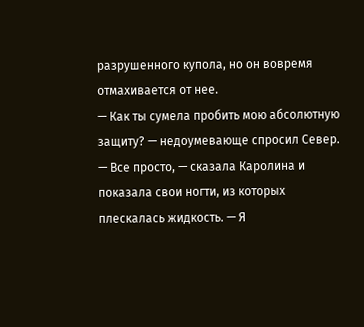разрушенного купола, но он вовремя отмахивается от нее.
— Как ты сумела пробить мою абсолютную защиту? — недоумевающе спросил Север.
— Все просто, — сказала Каролина и показала свои ногти, из которых плескалась жидкость. — Я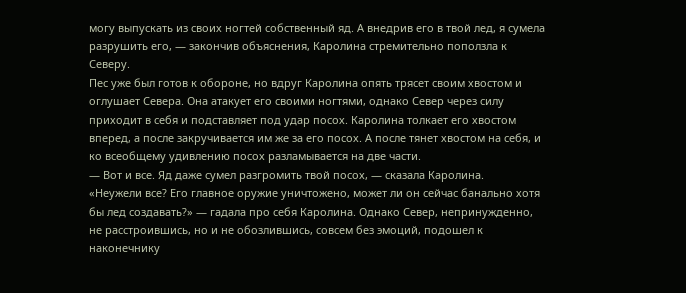могу выпускать из своих ногтей собственный яд. А внедрив его в твой лед, я сумела разрушить его, — закончив объяснения, Каролина стремительно поползла к Северу.
Пес уже был готов к обороне, но вдруг Каролина опять трясет своим хвостом и оглушает Севера. Она атакует его своими ногтями, однако Север через силу приходит в себя и подставляет под удар посох. Каролина толкает его хвостом вперед, а после закручивается им же за его посох. А после тянет хвостом на себя, и ко всеобщему удивлению посох разламывается на две части.
— Вот и все. Яд даже сумел разгромить твой посох, — сказала Каролина.
«Неужели все? Его главное оружие уничтожено, может ли он сейчас банально хотя бы лед создавать?» — гадала про себя Каролина. Однако Север, непринужденно, не расстроившись, но и не обозлившись, совсем без эмоций, подошел к наконечнику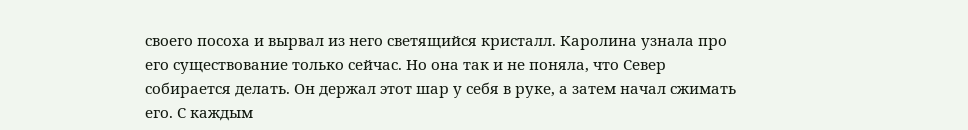своего посоха и вырвал из него светящийся кристалл. Каролина узнала про его существование только сейчас. Но она так и не поняла, что Север собирается делать. Он держал этот шар у себя в руке, а затем начал сжимать его. С каждым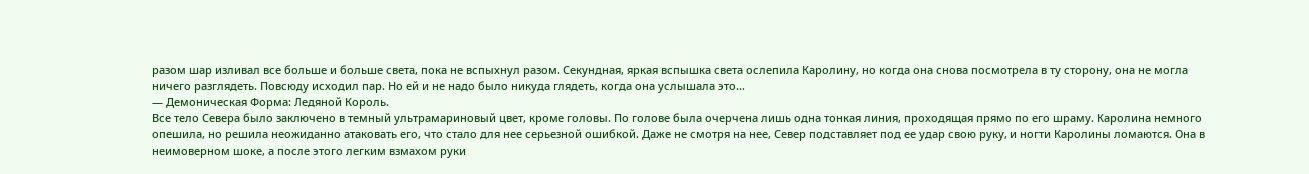разом шар изливал все больше и больше света, пока не вспыхнул разом. Секундная, яркая вспышка света ослепила Каролину, но когда она снова посмотрела в ту сторону, она не могла ничего разглядеть. Повсюду исходил пар. Но ей и не надо было никуда глядеть, когда она услышала это…
— Демоническая Форма: Ледяной Король.
Все тело Севера было заключено в темный ультрамариновый цвет, кроме головы. По голове была очерчена лишь одна тонкая линия, проходящая прямо по его шраму. Каролина немного опешила, но решила неожиданно атаковать его, что стало для нее серьезной ошибкой. Даже не смотря на нее, Север подставляет под ее удар свою руку, и ногти Каролины ломаются. Она в неимоверном шоке, а после этого легким взмахом руки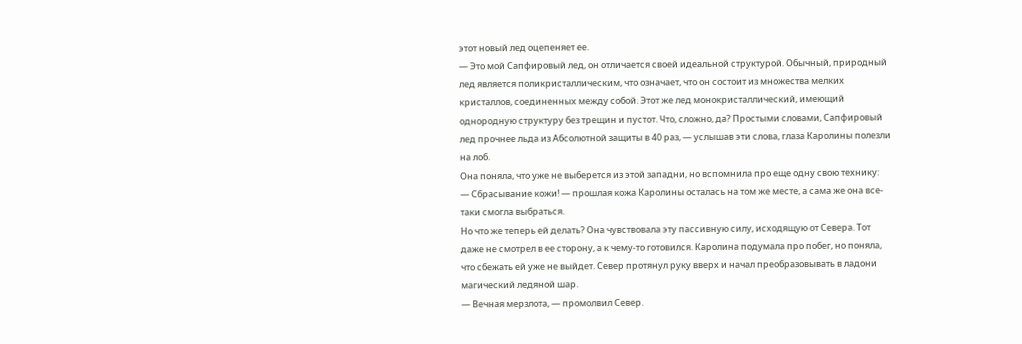этот новый лед оцепеняет ее.
— Это мой Сапфировый лед, он отличается своей идеальной структурой. Обычный, природный лед является поликристаллическим, что означает, что он состоит из множества мелких кристаллов, соединенных между собой. Этот же лед монокристаллический, имеющий однородную структуру без трещин и пустот. Что, сложно, да? Простыми словами, Сапфировый лед прочнее льда из Абсолютной защиты в 40 раз, — услышав эти слова, глаза Каролины полезли на лоб.
Она поняла, что уже не выберется из этой западни, но вспомнила про еще одну свою технику:
— Сбрасывание кожи! — прошлая кожа Каролины осталась на том же месте, а сама же она все-таки смогла выбраться.
Но что же теперь ей делать? Она чувствовала эту пассивную силу, исходящую от Севера. Тот даже не смотрел в ее сторону, а к чему-то готовился. Каролина подумала про побег, но поняла, что сбежать ей уже не выйдет. Север протянул руку вверх и начал преобразовывать в ладони магический ледяной шар.
— Вечная мерзлота, — промолвил Север.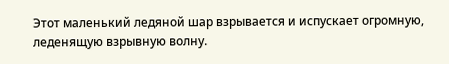Этот маленький ледяной шар взрывается и испускает огромную, леденящую взрывную волну.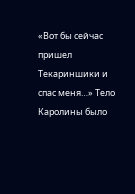«Вот бы сейчас пришел Текариншики и спас меня…» Тело Каролины было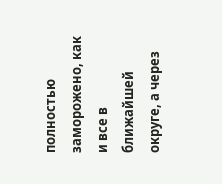полностью заморожено, как и все в ближайшей округе, а через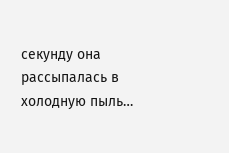секунду она рассыпалась в холодную пыль…